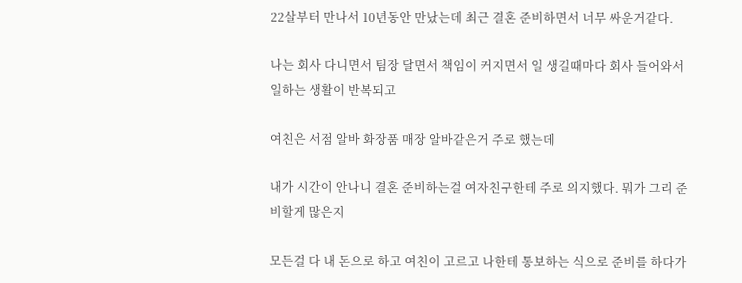22살부터 만나서 10년동안 만났는데 최근 결혼 준비하면서 너무 싸운거같다.

나는 회사 다니면서 팀장 달면서 책임이 커지면서 일 생길때마다 회사 들어와서 일하는 생활이 반복되고

여친은 서점 알바 화장품 매장 알바같은거 주로 했는데

내가 시간이 안나니 결혼 준비하는걸 여자친구한테 주로 의지했다. 뭐가 그리 준비할게 많은지

모든걸 다 내 돈으로 하고 여친이 고르고 나한테 통보하는 식으로 준비를 하다가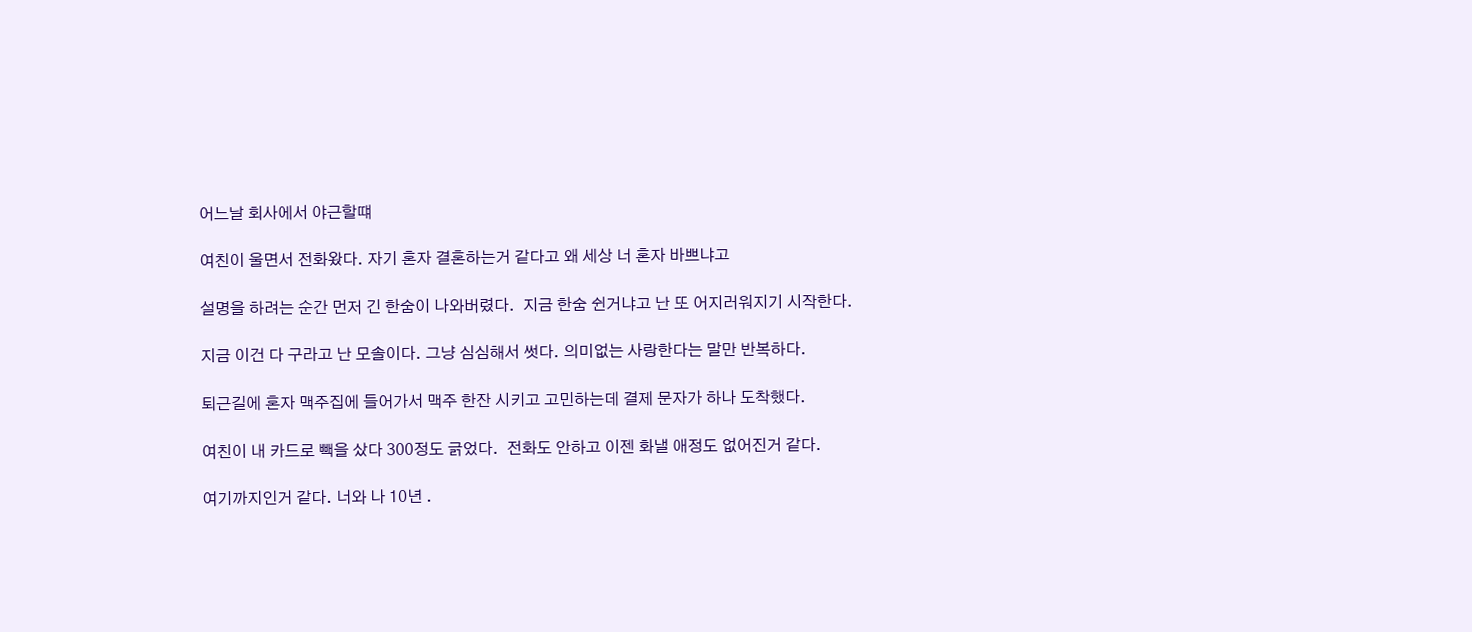어느날 회사에서 야근할떄

여친이 울면서 전화왔다. 자기 혼자 결혼하는거 같다고 왜 세상 너 혼자 바쁘냐고

설명을 하려는 순간 먼저 긴 한숨이 나와버렸다.  지금 한숨 쉰거냐고 난 또 어지러워지기 시작한다.

지금 이건 다 구라고 난 모솔이다. 그냥 심심해서 썻다. 의미없는 사랑한다는 말만 반복하다.

퇴근길에 혼자 맥주집에 들어가서 맥주 한잔 시키고 고민하는데 결제 문자가 하나 도착했다.

여친이 내 카드로 빽을 샀다 300정도 긁었다.  전화도 안하고 이젠 화낼 애정도 없어진거 같다.

여기까지인거 같다. 너와 나 10년 .